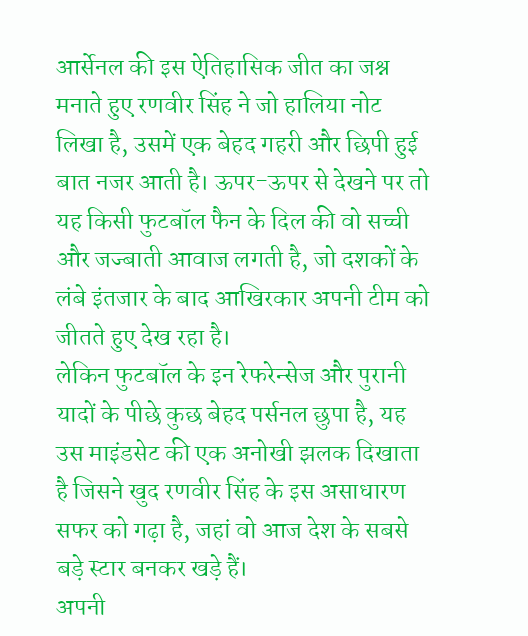आर्सेनल की इस ऐतिहासिक जीत का जश्न मनाते हुए रणवीर सिंह ने जो हालिया नोट लिखा है, उसमें एक बेहद गहरी और छिपी हुई बात नजर आती है। ऊपर-ऊपर से देखने पर तो यह किसी फुटबॉल फैन के दिल की वो सच्ची और जज्बाती आवाज लगती है, जो दशकों के लंबे इंतजार के बाद आखिरकार अपनी टीम को जीतते हुए देख रहा है।
लेकिन फुटबॉल के इन रेफरेन्सेज और पुरानी यादों के पीछे कुछ बेहद पर्सनल छुपा है, यह उस माइंडसेट की एक अनोखी झलक दिखाता है जिसने खुद रणवीर सिंह के इस असाधारण सफर को गढ़ा है, जहां वो आज देश के सबसे बड़े स्टार बनकर खड़े हैं।
अपनी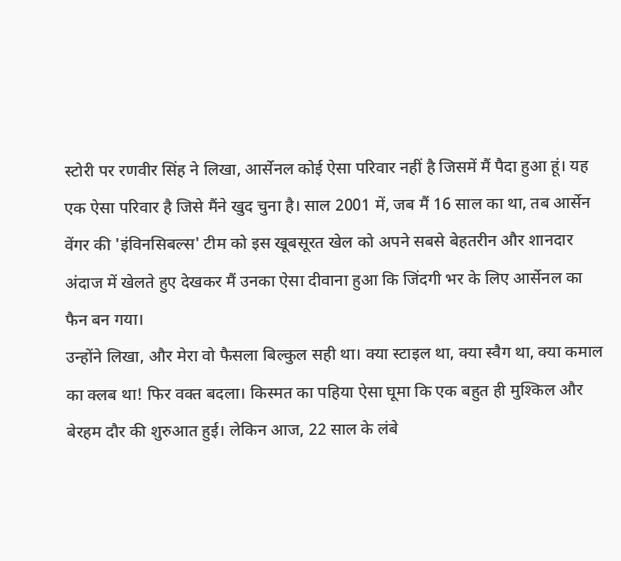स्टोरी पर रणवीर सिंह ने लिखा, आर्सेनल कोई ऐसा परिवार नहीं है जिसमें मैं पैदा हुआ हूं। यह एक ऐसा परिवार है जिसे मैंने खुद चुना है। साल 2001 में, जब मैं 16 साल का था, तब आर्सेन वेंगर की 'इंविनसिबल्स' टीम को इस खूबसूरत खेल को अपने सबसे बेहतरीन और शानदार अंदाज में खेलते हुए देखकर मैं उनका ऐसा दीवाना हुआ कि जिंदगी भर के लिए आर्सेनल का फैन बन गया।
उन्होंने लिखा, और मेरा वो फैसला बिल्कुल सही था। क्या स्टाइल था, क्या स्वैग था, क्या कमाल का क्लब था! फिर वक्त बदला। किस्मत का पहिया ऐसा घूमा कि एक बहुत ही मुश्किल और बेरहम दौर की शुरुआत हुई। लेकिन आज, 22 साल के लंबे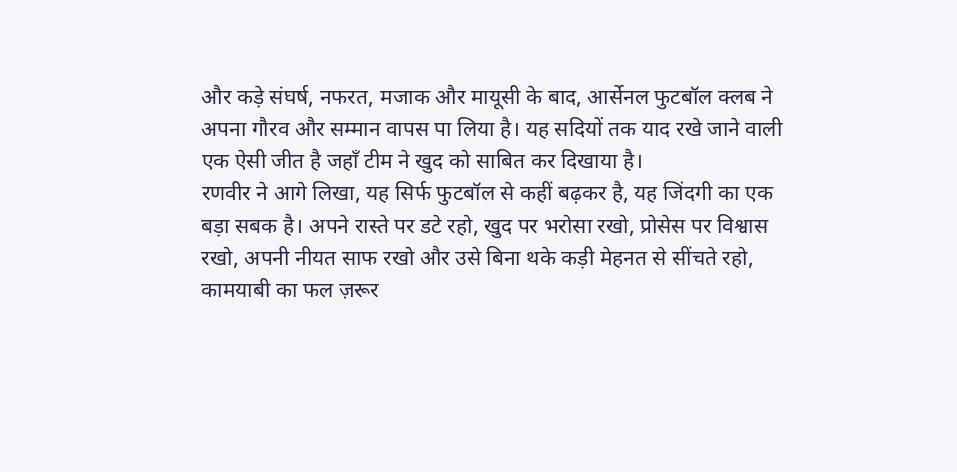और कड़े संघर्ष, नफरत, मजाक और मायूसी के बाद, आर्सेनल फुटबॉल क्लब ने अपना गौरव और सम्मान वापस पा लिया है। यह सदियों तक याद रखे जाने वाली एक ऐसी जीत है जहाँ टीम ने खुद को साबित कर दिखाया है।
रणवीर ने आगे लिखा, यह सिर्फ फुटबॉल से कहीं बढ़कर है, यह जिंदगी का एक बड़ा सबक है। अपने रास्ते पर डटे रहो, खुद पर भरोसा रखो, प्रोसेस पर विश्वास रखो, अपनी नीयत साफ रखो और उसे बिना थके कड़ी मेहनत से सींचते रहो, कामयाबी का फल ज़रूर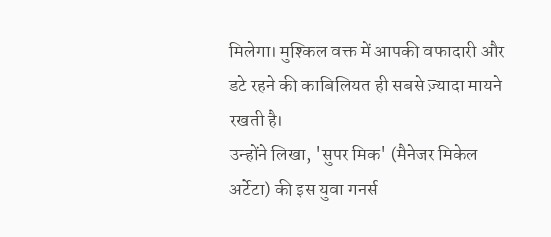मिलेगा। मुश्किल वक्त में आपकी वफादारी और डटे रहने की काबिलियत ही सबसे ज़्यादा मायने रखती है।
उन्होंने लिखा, 'सुपर मिक' (मैनेजर मिकेल अर्टेटा) की इस युवा गनर्स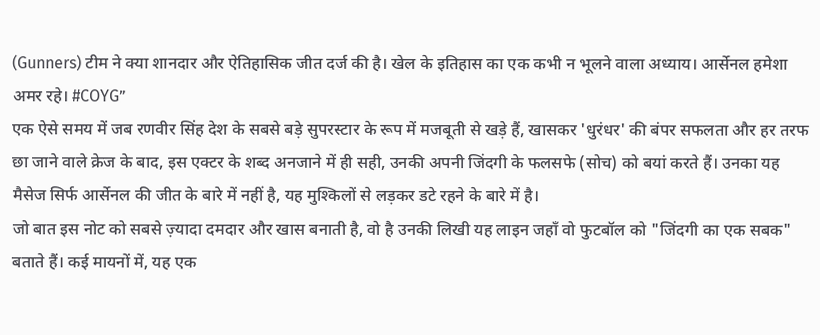(Gunners) टीम ने क्या शानदार और ऐतिहासिक जीत दर्ज की है। खेल के इतिहास का एक कभी न भूलने वाला अध्याय। आर्सेनल हमेशा अमर रहे। #COYG”
एक ऐसे समय में जब रणवीर सिंह देश के सबसे बड़े सुपरस्टार के रूप में मजबूती से खड़े हैं, खासकर 'धुरंधर' की बंपर सफलता और हर तरफ छा जाने वाले क्रेज के बाद, इस एक्टर के शब्द अनजाने में ही सही, उनकी अपनी जिंदगी के फलसफे (सोच) को बयां करते हैं। उनका यह मैसेज सिर्फ आर्सेनल की जीत के बारे में नहीं है, यह मुश्किलों से लड़कर डटे रहने के बारे में है।
जो बात इस नोट को सबसे ज़्यादा दमदार और खास बनाती है, वो है उनकी लिखी यह लाइन जहाँ वो फुटबॉल को "जिंदगी का एक सबक" बताते हैं। कई मायनों में, यह एक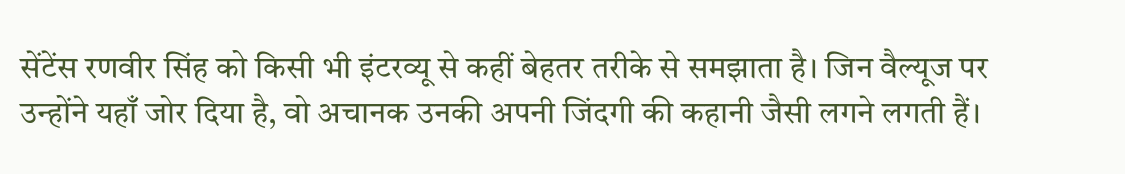सेंटेंस रणवीर सिंह को किसी भी इंटरव्यू से कहीं बेहतर तरीके से समझाता है। जिन वैल्यूज पर उन्होंने यहाँ जोर दिया है, वो अचानक उनकी अपनी जिंदगी की कहानी जैसी लगने लगती हैं।